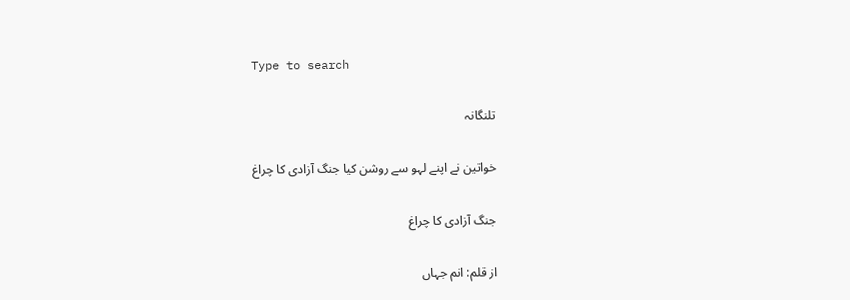Type to search

تلنگانہ

خواتین نے اپنے لہو سے روشن کیا جنگ آزادی کا چراغ

جنگ آزادی کا چراغ

از قلم: انم جہاں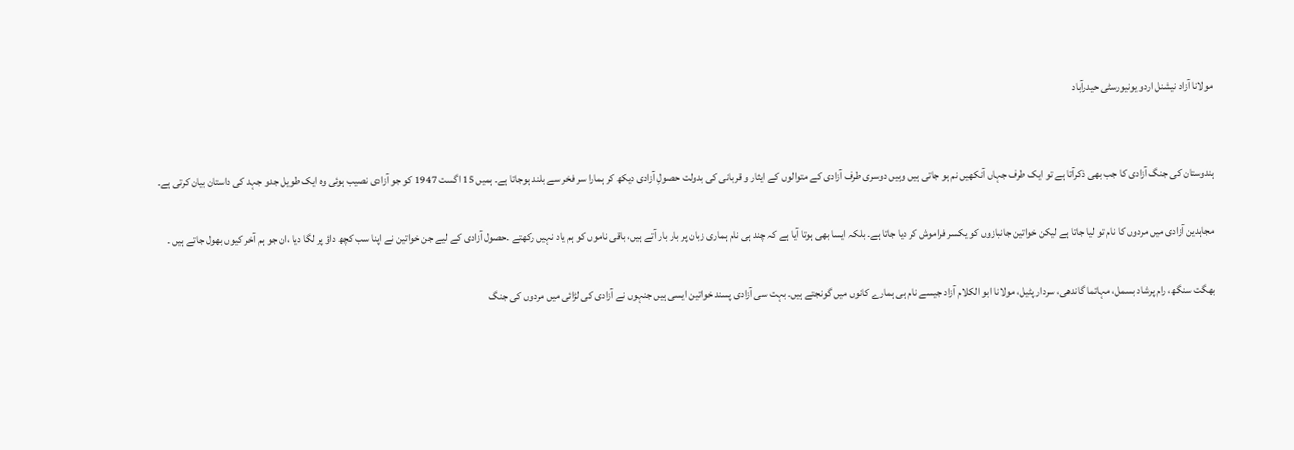مولانا آزاد نیشنل اردو یونیورسٹی حیدرآباد


ہندوستان کی جنگ آزادی کا جب بھی ذکرآتا ہے تو ایک طرف جہاں آنکھیں نم ہو جاتی ہیں وہیں دوسری طرف آزادی کے متوالوں کے ایثار و قربانی کی بدولت حصولِ آزادی دیکھ کر ہمارا سر فخر سے بلند ہوجاتا ہے۔ ہمیں 15 اگست 1947 کو جو آزادی نصیب ہوئی وہ ایک طویل جدو جہد کی داستان بیان کرتی ہے۔

مجاہدین آزادی میں مردوں کا نام تو لیا جاتا ہے لیکن خواتین جانبازوں کو یکسر فراموش کر دیا جاتا ہے۔ بلکہ ایسا بھی ہوتا آیا ہے کہ چند ہی نام ہماری زبان پر بار بار آتے ہیں، باقی ناموں کو ہم یاد نہیں رکھتے ۔حصول آزادی کے لیے جن خواتین نے اپنا سب کچھ داؤ پر لگا دیا ،ان جو ہم آخر کیوں بھول جاتے ہیں ۔

بھگت سنگھ، رام پرشاد بسمل، مہاتما گاندھی، سردار پٹیل، مولانا ابو الکلام آزاد جیسے نام ہی ہمارے کانوں میں گونجتے ہیں۔ بہت سی آزادی پسند خواتین ایسی ہیں جنہوں نے آزادی کی لڑائی میں مردوں کی جنگ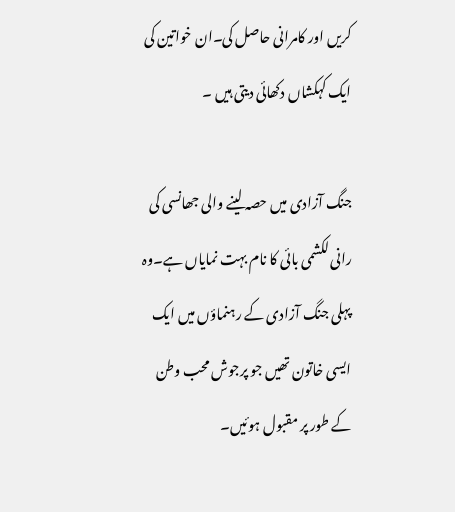کریں اور کامرانی حاصل کی۔ان خواتین کی ایک کہکشاں دکھائی دیتی ہیں ۔

جنگ آزادی میں حصہ لینے والی جھانسی کی رانی لکشمی بائی کا نام بہت نمایاں ہے۔وہ پہلی جنگ آزادی کے رہنماؤں میں ایک ایسی خاتون تھیں جو پرجوش محب وطن کے طور پر مقبول ہوئیں۔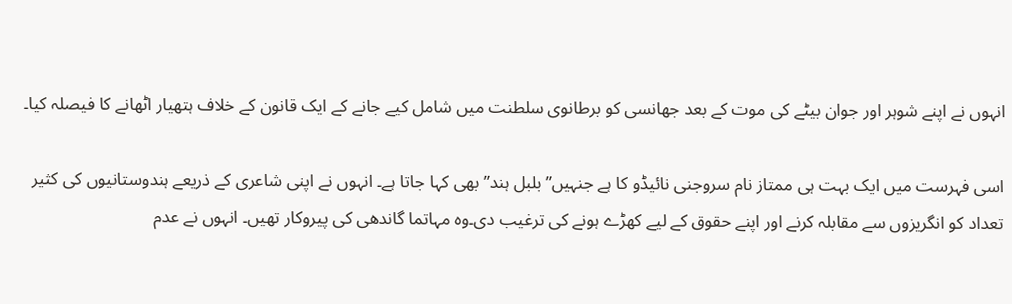انہوں نے اپنے شوہر اور جوان بیٹے کی موت کے بعد جھانسی کو برطانوی سلطنت میں شامل کیے جانے کے ایک قانون کے خلاف ہتھیار اٹھانے کا فیصلہ کیا۔

اسی فہرست میں ایک بہت ہی ممتاز نام سروجنی نائیڈو کا ہے جنہیں”بلبل ہند” بھی کہا جاتا ہے۔ انہوں نے اپنی شاعری کے ذریعے ہندوستانیوں کی کثیر تعداد کو انگریزوں سے مقابلہ کرنے اور اپنے حقوق کے لیے کھڑے ہونے کی ترغیب دی۔وہ مہاتما گاندھی کی پیروکار تھیں۔ انہوں نے عدم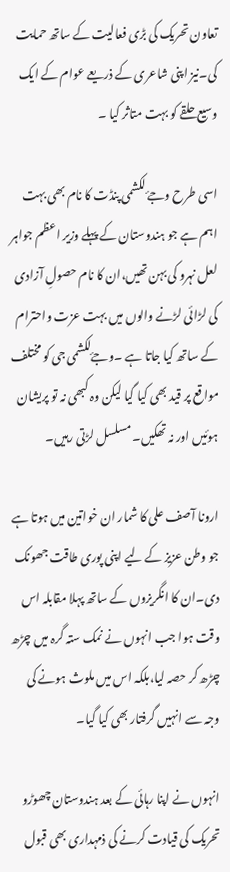تعاون تحریک کی بڑی فعالیت کے ساتھ حمایت کی۔نیز اپنی شاعری کے ذریعے عوام کے ایک وسیع حلقے کو بہت متاثر کیا ۔

اسی طرح وجۓ لکشمی پنڈت کا نام بھی بہت اہم ہے جو ہندوستان کے پہلے وزیر اعظم جواہر لعل نہرو کی بہن تھیں،ان کا نام حصولِ آزادی کی لڑائی لڑنے والوں میں بہت عزت واحترام کے ساتھ کیا جاتا ہے ۔وجۓلکشمی جی کو مختلف مواقع پر قید بھی کیا گیا لیکن وہ کبھی نہ تو پریشان ہوئیں اور نہ تھکیں۔ مسلسل لڑتی رہیں۔

ارونا آصف علی کا شمار ان خواتین میں ہوتا ہے جو وطن عزیز کے لیے اپنی پوری طاقت جھونک دی۔ان کا انگریزوں کے ساتھ پہلا مقابلہ اس وقت ہوا جب انہوں نے نمک ستہ گرہ میں چڑھ چڑھ کر حصہ لیا،بلکہ اس میں ملوث ہونے کی وجہ سے انہیں گرفتار بھی کیا گیا۔

انہوں نے اپنا رہائی کے بعد ہندوستان چھوڑو تحریک کی قیادت کرنے کی ذمہداری بھی قبول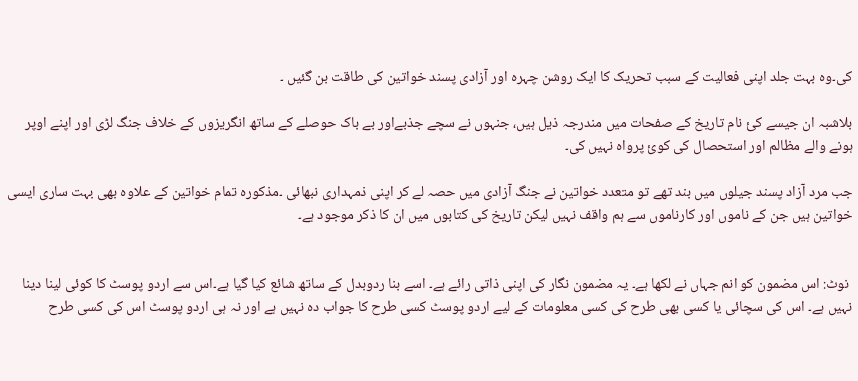کی۔وہ بہت جلد اپنی فعالیت کے سبب تحریک کا ایک روشن چہرہ اور آزادی پسند خواتین کی طاقت بن گئیں ۔

بلاشبہ ان جیسے کئ نام تاریخ کے صفحات میں مندرجہ ذیل ہیں، جنہوں نے سچے جذبےاور بے باک حوصلے کے ساتھ انگریزوں کے خلاف جنگ لڑی اور اپنے اوپر ہونے والے مظالم اور استحصال کی کوئ پرواہ نہیں کی۔

جب مرد آزاد پسند جیلوں میں بند تھے تو متعدد خواتین نے جنگ آزادی میں حصہ لے کر اپنی ذمہداری نبھائی ۔مذکورہ تمام خواتین کے علاوہ بھی بہت ساری ایسی خواتین ہیں جن کے ناموں اور کارناموں سے ہم واقف نہیں لیکن تاریخ کی کتابوں میں ان کا ذکر موجود ہے۔


 نوٹ: اس مضمون کو انم جہاں نے لکھا ہے۔ یہ مضمون نگار کی اپنی ذاتی رائے ہے۔ اسے بنا ردوبدل کے ساتھ شائع کیا گیا ہے۔اس سے اردو پوسٹ کا کوئی لینا دینا نہیں ہے۔ اس کی سچائی یا کسی بھی طرح کی کسی معلومات کے لیے اردو پوسٹ کسی طرح کا جواب دہ نہیں ہے اور نہ ہی اردو پوسٹ اس کی کسی طرح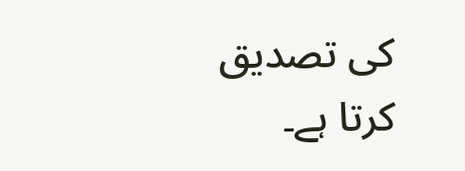کی تصدیق کرتا ہے۔